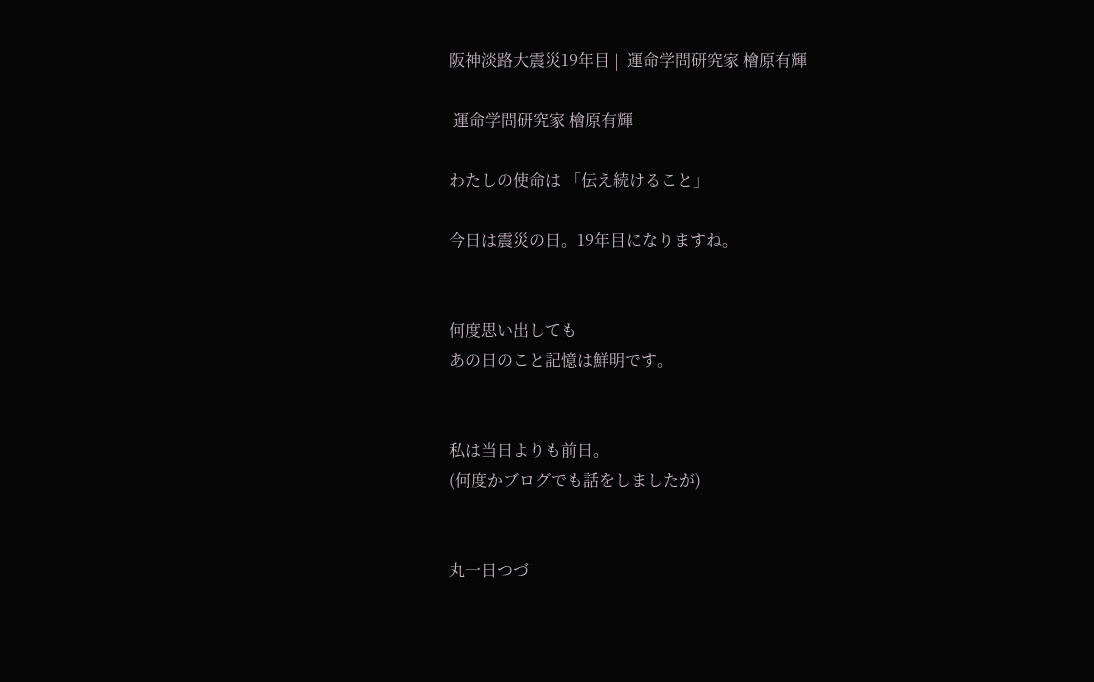阪神淡路大震災19年目 |  運命学問研究家 檜原有輝

 運命学問研究家 檜原有輝

わたしの使命は 「伝え続けること」

今日は震災の日。19年目になりますね。


何度思い出しても
あの日のこと記憶は鮮明です。


私は当日よりも前日。
(何度かブログでも話をしましたが)


丸一日つづ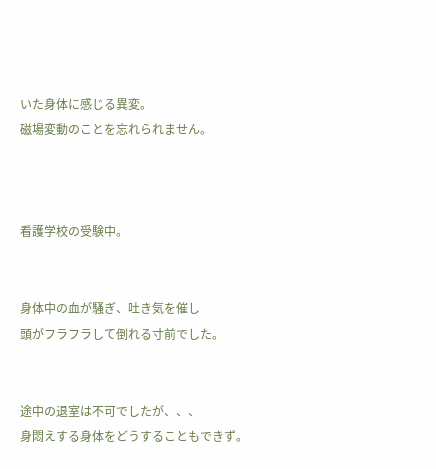いた身体に感じる異変。
磁場変動のことを忘れられません。



看護学校の受験中。


身体中の血が騒ぎ、吐き気を催し
頭がフラフラして倒れる寸前でした。


途中の退室は不可でしたが、、、
身悶えする身体をどうすることもできず。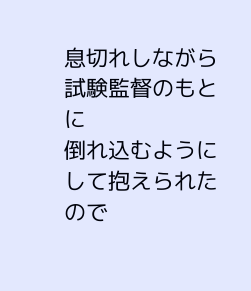息切れしながら試験監督のもとに
倒れ込むようにして抱えられたので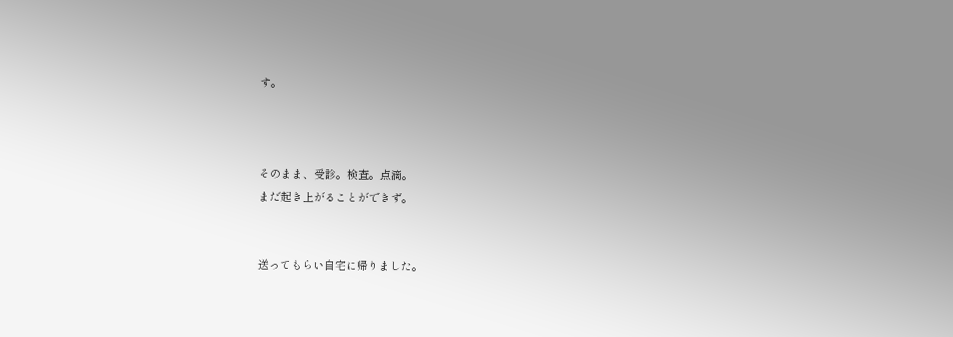す。



そのまま、受診。検査。点滴。
まだ起き上がることができず。


送ってもらい自宅に帰りました。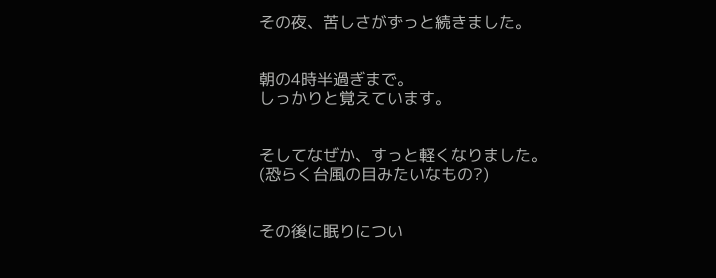その夜、苦しさがずっと続きました。


朝の4時半過ぎまで。
しっかりと覚えています。


そしてなぜか、すっと軽くなりました。
(恐らく台風の目みたいなもの?)


その後に眠りについ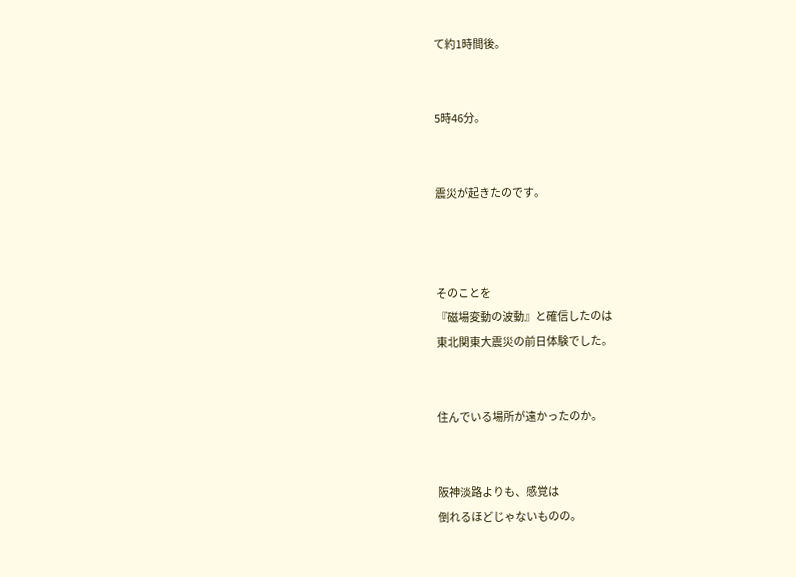て約1時間後。


5時46分。


震災が起きたのです。



そのことを
『磁場変動の波動』と確信したのは
東北関東大震災の前日体験でした。


住んでいる場所が遠かったのか。


阪神淡路よりも、感覚は
倒れるほどじゃないものの。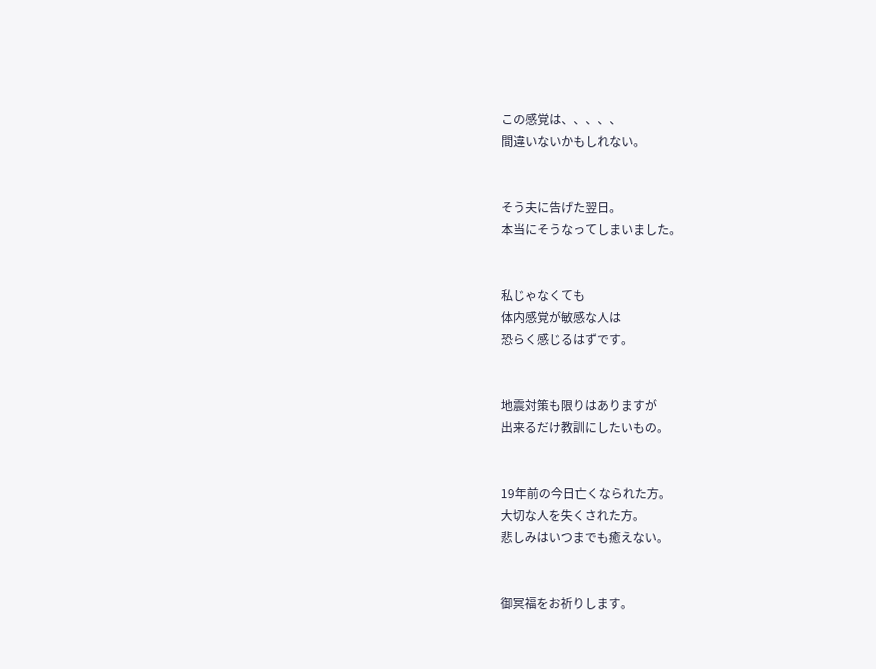この感覚は、、、、、
間違いないかもしれない。


そう夫に告げた翌日。
本当にそうなってしまいました。


私じゃなくても
体内感覚が敏感な人は
恐らく感じるはずです。


地震対策も限りはありますが
出来るだけ教訓にしたいもの。


19年前の今日亡くなられた方。
大切な人を失くされた方。
悲しみはいつまでも癒えない。


御冥福をお祈りします。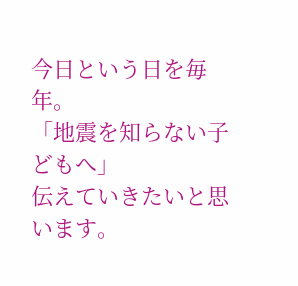今日という日を毎年。
「地震を知らない子どもへ」
伝えていきたいと思います。